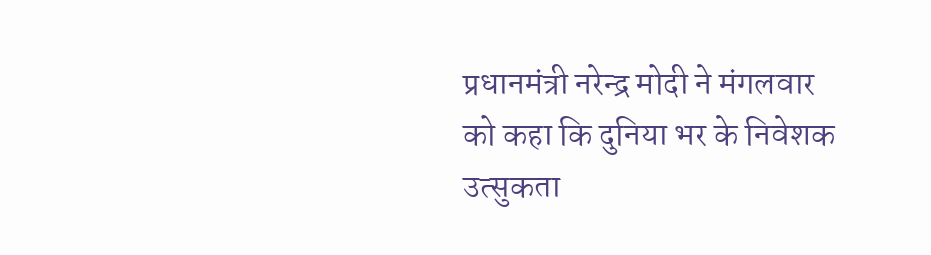प्रधानमंत्री नरेन्द्र मोदी ने मंगलवार को कहा कि दुनिया भर के निवेशक उत्सुकता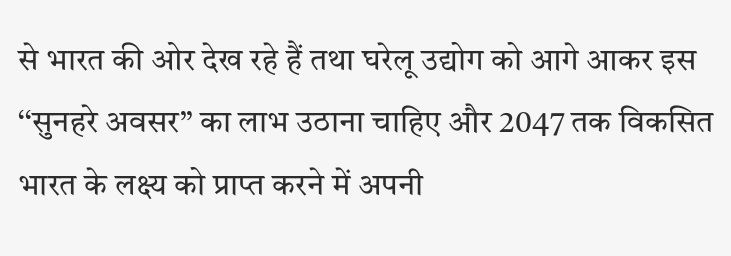से भारत की ओर देख रहे हैं तथा घरेलू उद्योग को आगे आकर इस ‘‘सुनहरे अवसर’’ का लाभ उठाना चाहिए और 2047 तक विकसित भारत के लक्ष्य को प्राप्त करने में अपनी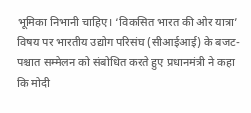भूमिका निभानी चाहिए। ‘विकसित भारत की ओर यात्रा’ विषय पर भारतीय उद्योग परिसंघ (सीआईआई) के बजट-पश्चात सम्मेलन को संबोधित करते हुए प्रधानमंत्री ने कहा कि मोदी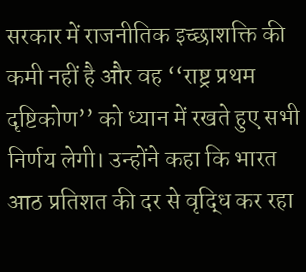सरकार में राजनीतिक इच्छाशक्ति की कमी नहीं है और वह ‘‘राष्ट्र प्रथम दृष्टिकोण’’ को ध्यान में रखते हुए सभी निर्णय लेगी। उन्होंने कहा कि भारत आठ प्रतिशत की दर से वृद्धि कर रहा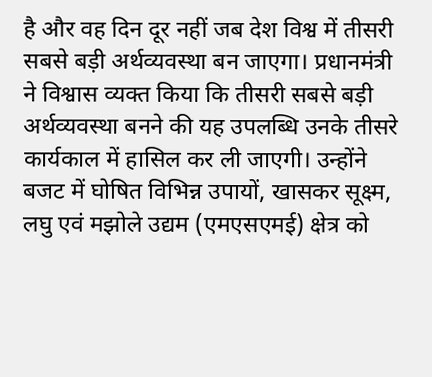है और वह दिन दूर नहीं जब देश विश्व में तीसरी सबसे बड़ी अर्थव्यवस्था बन जाएगा। प्रधानमंत्री ने विश्वास व्यक्त किया कि तीसरी सबसे बड़ी अर्थव्यवस्था बनने की यह उपलब्धि उनके तीसरे कार्यकाल में हासिल कर ली जाएगी। उन्होंने बजट में घोषित विभिन्न उपायों, खासकर सूक्ष्म, लघु एवं मझोले उद्यम (एमएसएमई) क्षेत्र को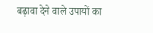बढ़ावा देने वाले उपायों का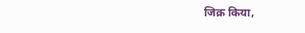जिक्र किया,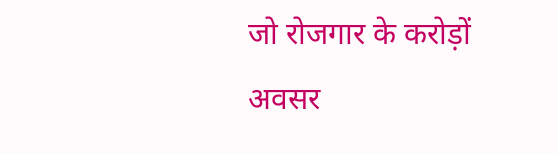जो रोजगार के करोड़ों अवसर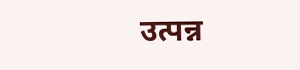उत्पन्न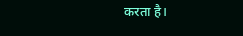करता है।